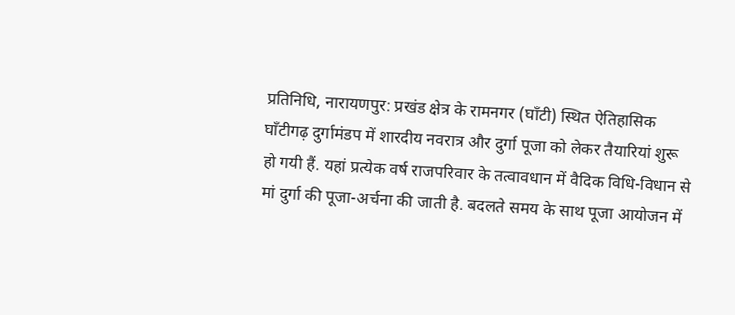प्रतिनिधि, नारायणपुर: प्रखंड क्षेत्र के रामनगर (घाँटी) स्थित ऐतिहासिक घाँटीगढ़ दुर्गामंडप में शारदीय नवरात्र और दुर्गा पूजा को लेकर तैयारियां शुरू हो गयी हैं. यहां प्रत्येक वर्ष राजपरिवार के तत्वावधान में वैदिक विधि-विधान से मां दुर्गा की पूजा-अर्चना की जाती है. बदलते समय के साथ पूजा आयोजन में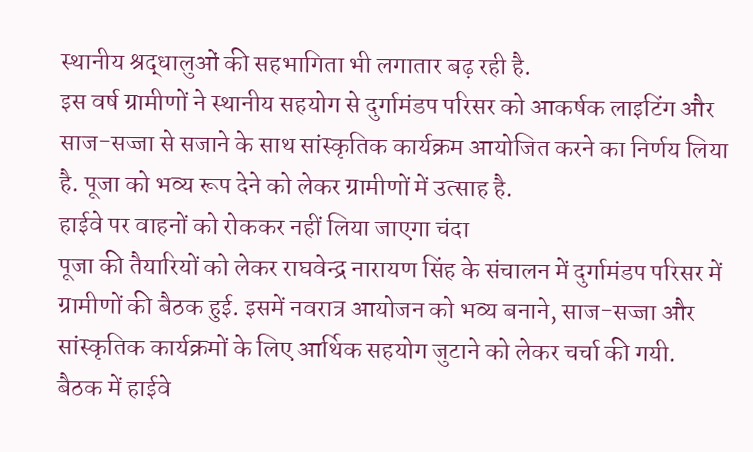स्थानीय श्रद्धालुओं की सहभागिता भी लगातार बढ़ रही है.
इस वर्ष ग्रामीणों ने स्थानीय सहयोग से दुर्गामंडप परिसर को आकर्षक लाइटिंग और साज-सज्जा से सजाने के साथ सांस्कृतिक कार्यक्रम आयोजित करने का निर्णय लिया है. पूजा को भव्य रूप देने को लेकर ग्रामीणों में उत्साह है.
हाईवे पर वाहनों को रोककर नहीं लिया जाएगा चंदा
पूजा की तैयारियों को लेकर राघवेन्द्र नारायण सिंह के संचालन में दुर्गामंडप परिसर में ग्रामीणों की बैठक हुई. इसमें नवरात्र आयोजन को भव्य बनाने, साज-सज्जा और सांस्कृतिक कार्यक्रमों के लिए आर्थिक सहयोग जुटाने को लेकर चर्चा की गयी.
बैठक में हाईवे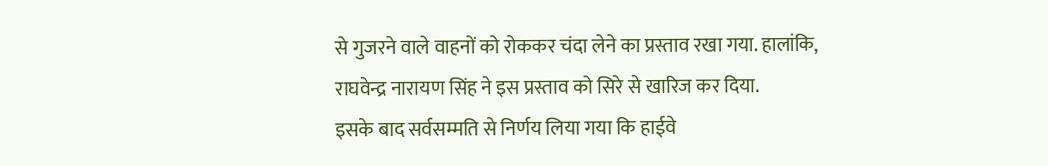से गुजरने वाले वाहनों को रोककर चंदा लेने का प्रस्ताव रखा गया. हालांकि, राघवेन्द्र नारायण सिंह ने इस प्रस्ताव को सिरे से खारिज कर दिया.
इसके बाद सर्वसम्मति से निर्णय लिया गया कि हाईवे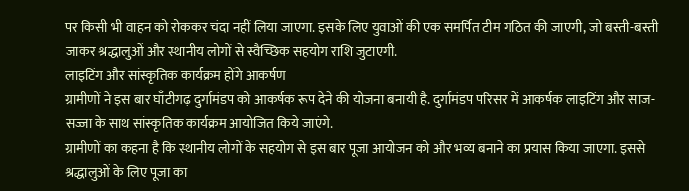पर किसी भी वाहन को रोककर चंदा नहीं लिया जाएगा. इसके लिए युवाओं की एक समर्पित टीम गठित की जाएगी, जो बस्ती-बस्ती जाकर श्रद्धालुओं और स्थानीय लोगों से स्वैच्छिक सहयोग राशि जुटाएगी.
लाइटिंग और सांस्कृतिक कार्यक्रम होंगे आकर्षण
ग्रामीणों ने इस बार घाँटीगढ़ दुर्गामंडप को आकर्षक रूप देने की योजना बनायी है. दुर्गामंडप परिसर में आकर्षक लाइटिंग और साज-सज्जा के साथ सांस्कृतिक कार्यक्रम आयोजित किये जाएंगे.
ग्रामीणों का कहना है कि स्थानीय लोगों के सहयोग से इस बार पूजा आयोजन को और भव्य बनाने का प्रयास किया जाएगा. इससे श्रद्धालुओं के लिए पूजा का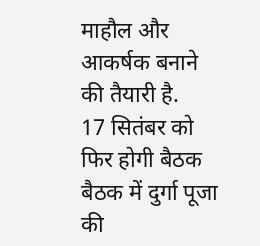माहौल और आकर्षक बनाने की तैयारी है.
17 सितंबर को फिर होगी बैठक
बैठक में दुर्गा पूजा की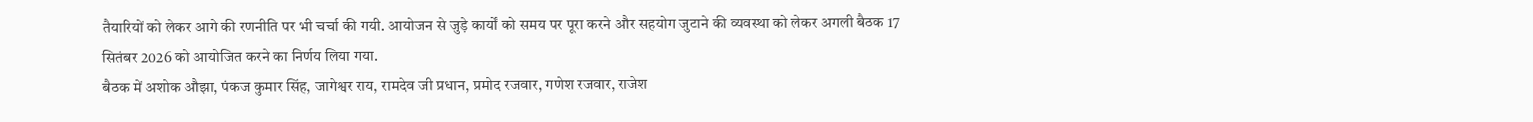तैयारियों को लेकर आगे की रणनीति पर भी चर्चा की गयी. आयोजन से जुड़े कार्यों को समय पर पूरा करने और सहयोग जुटाने की व्यवस्था को लेकर अगली बैठक 17 सितंबर 2026 को आयोजित करने का निर्णय लिया गया.
बैठक में अशोक औझा, पंकज कुमार सिंह, जागेश्वर राय, रामदेव जी प्रधान, प्रमोद रजवार, गणेश रजवार, राजेश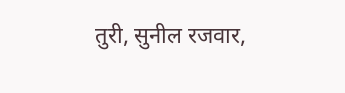तुरी, सुनील रजवार,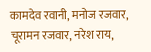कामदेव रवानी, मनोज रजवार, चूरामन रजवार, नरेश राय,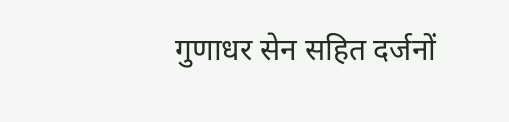गुणाधर सेन सहित दर्जनों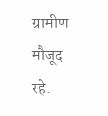ग्रामीण मौजूद रहे.